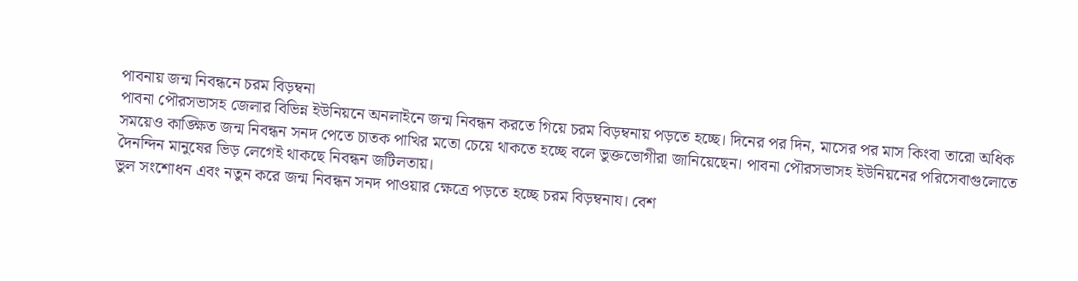পাবনায় জন্ম নিবন্ধনে চরম বিড়ম্বনা
পাবনা পৌরসভাসহ জেলার বিভিন্ন ইউনিয়নে অনলাইনে জন্ম নিবন্ধন করতে গিয়ে চরম বিড়ম্বনায় পড়তে হচ্ছে। দিনের পর দিন, মাসের পর মাস কিংবা তারো অধিক সময়েও কাঙ্ক্ষিত জন্ম নিবন্ধন সনদ পেতে চাতক পাখির মতো চেয়ে থাকতে হচ্ছে বলে ভুক্তভোগীরা জানিয়েছেন। পাবনা পৌরসভাসহ ইউনিয়নের পরিসেবাগুলোতে দৈনন্দিন মানুষের ভিড় লেগেই থাকছে নিবন্ধন জটিলতায়।
ভুল সংশোধন এবং নতুন করে জন্ম নিবন্ধন সনদ পাওয়ার ক্ষেত্রে পড়তে হচ্ছে চরম বিড়ম্বনায। বেশ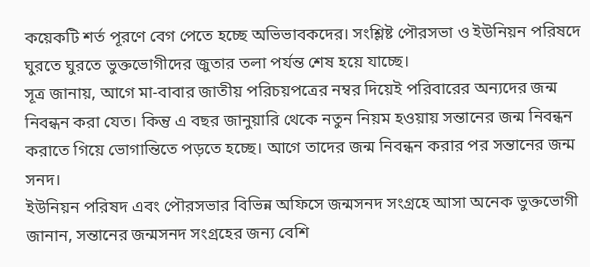কয়েকটি শর্ত পূরণে বেগ পেতে হচ্ছে অভিভাবকদের। সংশ্লিষ্ট পৌরসভা ও ইউনিয়ন পরিষদে ঘুরতে ঘুরতে ভুক্তভোগীদের জুতার তলা পর্যন্ত শেষ হয়ে যাচ্ছে।
সূত্র জানায়, আগে মা-বাবার জাতীয় পরিচয়পত্রের নম্বর দিয়েই পরিবারের অন্যদের জন্ম নিবন্ধন করা যেত। কিন্তু এ বছর জানুয়ারি থেকে নতুন নিয়ম হওয়ায় সন্তানের জন্ম নিবন্ধন করাতে গিয়ে ভোগান্তিতে পড়তে হচ্ছে। আগে তাদের জন্ম নিবন্ধন করার পর সন্তানের জন্ম সনদ।
ইউনিয়ন পরিষদ এবং পৌরসভার বিভিন্ন অফিসে জন্মসনদ সংগ্রহে আসা অনেক ভুক্তভোগী জানান, সন্তানের জন্মসনদ সংগ্রহের জন্য বেশি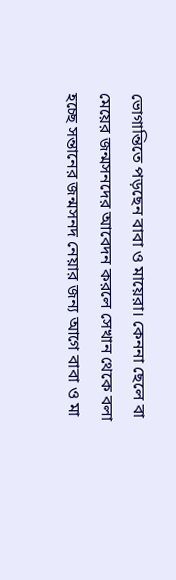ভোগান্তিতে পড়ছেন বাবা ও মায়েরা। কেননা ছেলে বা মেয়ের জন্মসনদের আবেদন করলে সেখান থেকে বলা হচ্ছে সন্তানের জন্মসনদ নেয়ার জন্য আগে বাবা ও মা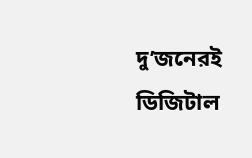দু’জনেরই ডিজিটাল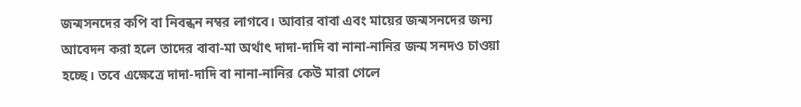জন্মসনদের কপি বা নিবন্ধন নম্বর লাগবে। আবার বাবা এবং মায়ের জন্মসনদের জন্য আবেদন করা হলে তাদের বাবা-মা অর্থাৎ দাদা-দাদি বা নানা-নানির জন্ম সনদও চাওয়া হচ্ছে। তবে এক্ষেত্রে দাদা-দাদি বা নানা-নানির কেউ মারা গেলে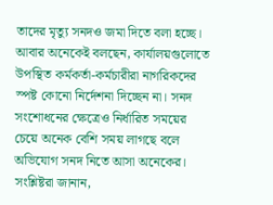তাদের মৃত্যু সনদও জমা দিতে বলা হচ্ছে। আবার অনেকেই বলছেন, কার্যালয়গুলোতে উপস্থিত কর্মকর্তা-কর্মচারীরা নাগরিকদের স্পষ্ট কোনো নির্দেশনা দিচ্ছেন না। সনদ সংশোধনের ক্ষেত্রেও নির্ধারিত সময়ের চেয়ে অনেক বেশি সময় লাগছে বলে অভিযোগ সনদ নিতে আসা অনেকের।
সংশ্লিষ্টরা জানান,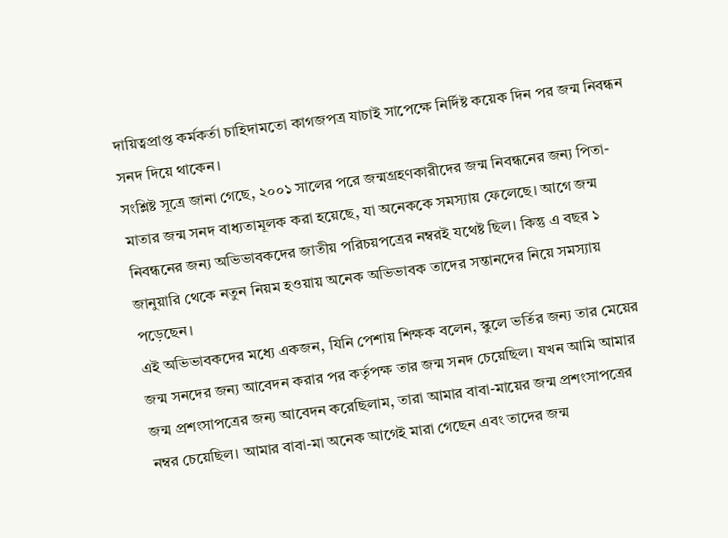দায়িত্বপ্রাপ্ত কর্মকর্তা চাহিদামতো কাগজপত্র যাচাই সাপেক্ষে নির্দিষ্ট কয়েক দিন পর জন্ম নিবন্ধন সনদ দিয়ে থাকেন।
সংশ্লিষ্ট সূত্রে জানা গেছে, ২০০১ সালের পরে জন্মগ্রহণকারীদের জন্ম নিবন্ধনের জন্য পিতা-মাতার জন্ম সনদ বাধ্যতামূলক করা হয়েছে, যা অনেককে সমস্যায় ফেলেছে। আগে জন্ম নিবন্ধনের জন্য অভিভাবকদের জাতীয় পরিচয়পত্রের নম্বরই যথেষ্ট ছিল। কিন্তু এ বছর ১ জানুয়ারি থেকে নতুন নিয়ম হওয়ায় অনেক অভিভাবক তাদের সন্তানদের নিয়ে সমস্যায় পড়েছেন।
এই অভিভাবকদের মধ্যে একজন, যিনি পেশায় শিক্ষক বলেন, স্কুলে ভর্তির জন্য তার মেয়ের জন্ম সনদের জন্য আবেদন করার পর কর্তৃপক্ষ তার জন্ম সনদ চেয়েছিল। যখন আমি আমার জন্ম প্রশংসাপত্রের জন্য আবেদন করেছিলাম, তারা আমার বাবা-মায়ের জন্ম প্রশংসাপত্রের নম্বর চেয়েছিল। আমার বাবা-মা অনেক আগেই মারা গেছেন এবং তাদের জন্ম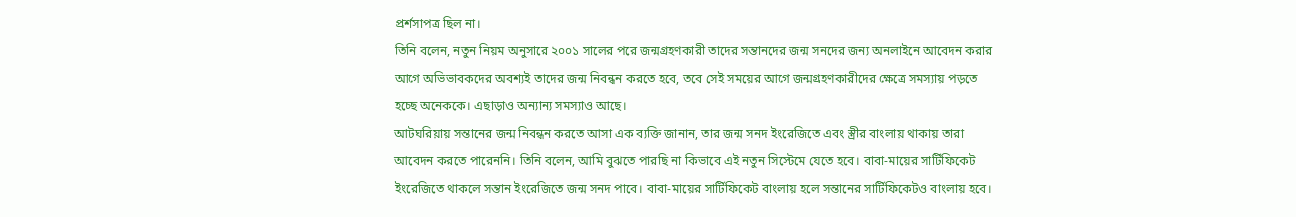প্রর্শসাপত্র ছিল না।
তিনি বলেন, নতুন নিয়ম অনুসারে ২০০১ সালের পরে জন্মগ্রহণকারী তাদের সন্তানদের জন্ম সনদের জন্য অনলাইনে আবেদন করার আগে অভিভাবকদের অবশ্যই তাদের জন্ম নিবন্ধন করতে হবে, তবে সেই সময়ের আগে জন্মগ্রহণকারীদের ক্ষেত্রে সমস্যায় পড়তে হচ্ছে অনেককে। এছাড়াও অন্যান্য সমস্যাও আছে।
আটঘরিয়ায় সন্তানের জন্ম নিবন্ধন করতে আসা এক ব্যক্তি জানান, তার জন্ম সনদ ইংরেজিতে এবং স্ত্রীর বাংলায় থাকায় তারা আবেদন করতে পারেননি। তিনি বলেন, আমি বুঝতে পারছি না কিভাবে এই নতুন সিস্টেমে যেতে হবে। বাবা-মায়ের সার্টিফিকেট ইংরেজিতে থাকলে সন্তান ইংরেজিতে জন্ম সনদ পাবে। বাবা-মায়ের সার্টিফিকেট বাংলায় হলে সন্তানের সার্টিফিকেটও বাংলায় হবে।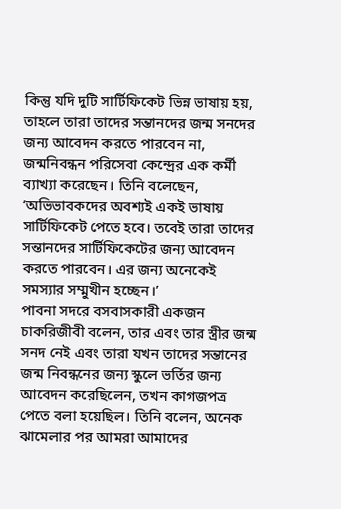কিন্তু যদি দুটি সার্টিফিকেট ভিন্ন ভাষায় হয়, তাহলে তারা তাদের সন্তানদের জন্ম সনদের জন্য আবেদন করতে পারবেন না, জন্মনিবন্ধন পরিসেবা কেন্দ্রের এক কর্মী ব্যাখ্যা করেছেন। তিনি বলেছেন, ‘অভিভাবকদের অবশ্যই একই ভাষায় সার্টিফিকেট পেতে হবে। তবেই তারা তাদের সন্তানদের সার্টিফিকেটের জন্য আবেদন করতে পারবেন। এর জন্য অনেকেই সমস্যার সম্মুখীন হচ্ছেন।’
পাবনা সদরে বসবাসকারী একজন চাকরিজীবী বলেন, তার এবং তার স্ত্রীর জন্ম সনদ নেই এবং তারা যখন তাদের সন্তানের জন্ম নিবন্ধনের জন্য স্কুলে ভর্তির জন্য আবেদন করেছিলেন, তখন কাগজপত্র পেতে বলা হয়েছিল। তিনি বলেন, অনেক ঝামেলার পর আমরা আমাদের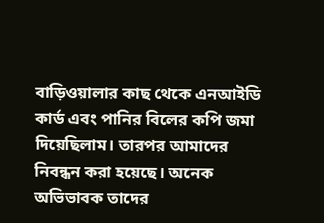বাড়িওয়ালার কাছ থেকে এনআইডি কার্ড এবং পানির বিলের কপি জমা দিয়েছিলাম। তারপর আমাদের নিবন্ধন করা হয়েছে। অনেক অভিভাবক তাদের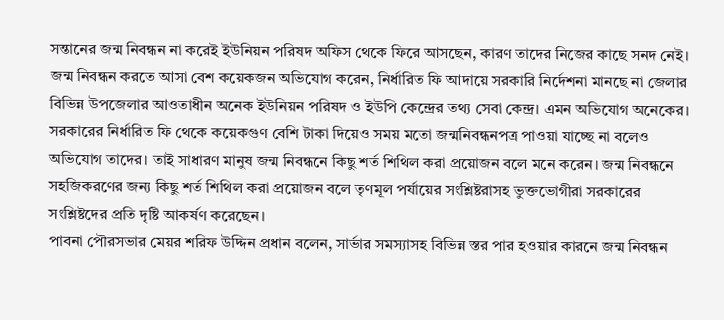সন্তানের জন্ম নিবন্ধন না করেই ইউনিয়ন পরিষদ অফিস থেকে ফিরে আসছেন, কারণ তাদের নিজের কাছে সনদ নেই।
জন্ম নিবন্ধন করতে আসা বেশ কয়েকজন অভিযোগ করেন, নির্ধারিত ফি আদায়ে সরকারি নির্দেশনা মানছে না জেলার বিভিন্ন উপজেলার আওতাধীন অনেক ইউনিয়ন পরিষদ ও ইউপি কেন্দ্রের তথ্য সেবা কেন্দ্র। এমন অভিযোগ অনেকের। সরকারের নির্ধারিত ফি থেকে কয়েকগুণ বেশি টাকা দিয়েও সময় মতো জন্মনিবন্ধনপত্র পাওয়া যাচ্ছে না বলেও অভিযোগ তাদের। তাই সাধারণ মানুষ জন্ম নিবন্ধনে কিছু শর্ত শিথিল করা প্রয়োজন বলে মনে করেন। জন্ম নিবন্ধনে সহজিকরণের জন্য কিছু শর্ত শিথিল করা প্রয়োজন বলে তৃণমূল পর্যায়ের সংশ্লিষ্টরাসহ ভুক্তভোগীরা সরকারের সংশ্লিষ্টদের প্রতি দৃষ্টি আকর্ষণ করেছেন।
পাবনা পৌরসভার মেয়র শরিফ উদ্দিন প্রধান বলেন, সার্ভার সমস্যাসহ বিভিন্ন স্তর পার হওয়ার কারনে জন্ম নিবন্ধন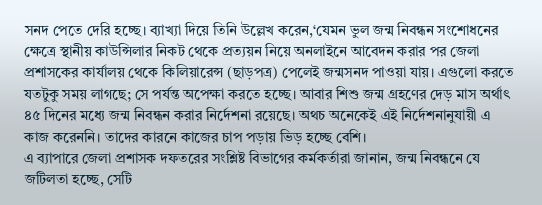সনদ পেতে দেরি হচ্ছে। ব্যাখ্যা দিয়ে তিনি উল্লেখ করেন,‘যেমন ভুল জন্ম নিবন্ধন সংশোধনের ক্ষেত্রে স্থানীয় কাউন্সিলার নিকট থেকে প্রত্যয়ন নিয়ে অনলাইনে আবেদন করার পর জেলা প্রশাসকের কার্যালয় থেকে কিলিয়ারেন্স (ছাড়পত্র) পেলেই জন্মসনদ পাওয়া যায়। এগুলো করতে যতটুকু সময় লাগছে; সে পর্যন্ত অপেক্ষা করতে হচ্ছে। আবার শিশু জন্ম গ্রহণের দেড় মাস অর্থাৎ ৪৫ দিনের মধ্যে জন্ম নিবন্ধন করার নির্দেশনা রয়েছে। অথচ অনেকেই এই নির্দেশনানুযায়ী এ কাজ করেননি। তাদের কারনে কাজের চাপ পড়ায় ভিড় হচ্ছে বেশি।
এ ব্যাপারে জেলা প্রশাসক দফতরের সংশ্লিষ্ট বিভাগের কর্মকর্তারা জানান, জন্ম নিবন্ধনে যে জটিলতা হচ্ছে, সেটি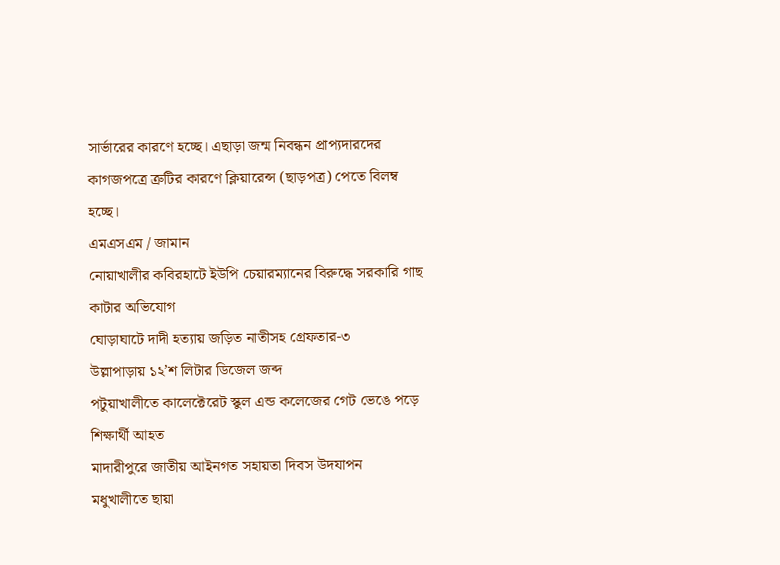সার্ভারের কারণে হচ্ছে। এছাড়া জন্ম নিবন্ধন প্রাপ্যদারদের কাগজপত্রে ত্রুটির কারণে ক্লিয়ারেন্স (ছাড়পত্র) পেতে বিলম্ব হচ্ছে।
এমএসএম / জামান
নোয়াখালীর কবিরহাটে ইউপি চেয়ারম্যানের বিরুদ্ধে সরকারি গাছ কাটার অভিযোগ
ঘোড়াঘাটে দাদী হত্যায় জড়িত নাতীসহ গ্রেফতার-৩
উল্লাপাড়ায় ১২’শ লিটার ডিজেল জব্দ
পটুয়াখালীতে কালেক্টেরেট স্কুল এন্ড কলেজের গেট ভেঙে পড়ে শিক্ষার্থী আহত
মাদারীপুরে জাতীয় আইনগত সহায়তা দিবস উদযাপন
মধুখালীতে ছায়া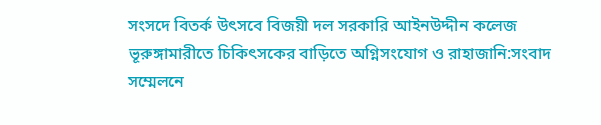সংসদে বিতর্ক উৎসবে বিজয়ী দল সরকারি আইনউদ্দীন কলেজ
ভূরুঙ্গামারীতে চিকিৎসকের বাড়িতে অগ্নিসংযোগ ও রাহাজানি:সংবাদ সম্মেলনে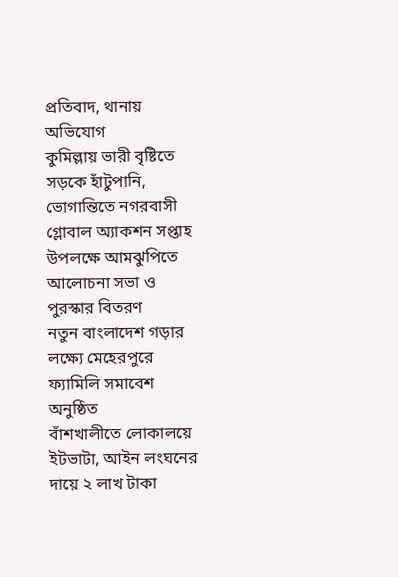প্রতিবাদ, থানায় অভিযোগ
কুমিল্লায় ভারী বৃষ্টিতে সড়কে হাঁটুপানি, ভোগান্তিতে নগরবাসী
গ্লোবাল অ্যাকশন সপ্তাহ উপলক্ষে আমঝুপিতে আলোচনা সভা ও পুরস্কার বিতরণ
নতুন বাংলাদেশ গড়ার লক্ষ্যে মেহেরপুরে ফ্যামিলি সমাবেশ অনুষ্ঠিত
বাঁশখালীতে লোকালয়ে ইটভাটা, আইন লংঘনের দায়ে ২ লাখ টাকা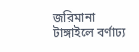জরিমানা
টাঙ্গাইলে বর্ণাঢ্য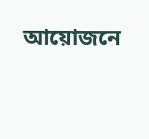আয়োজনে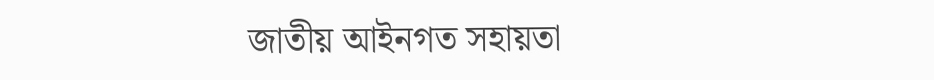জাতীয় আইনগত সহায়তা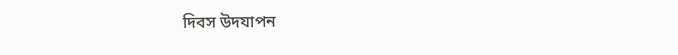দিবস উদযাপন